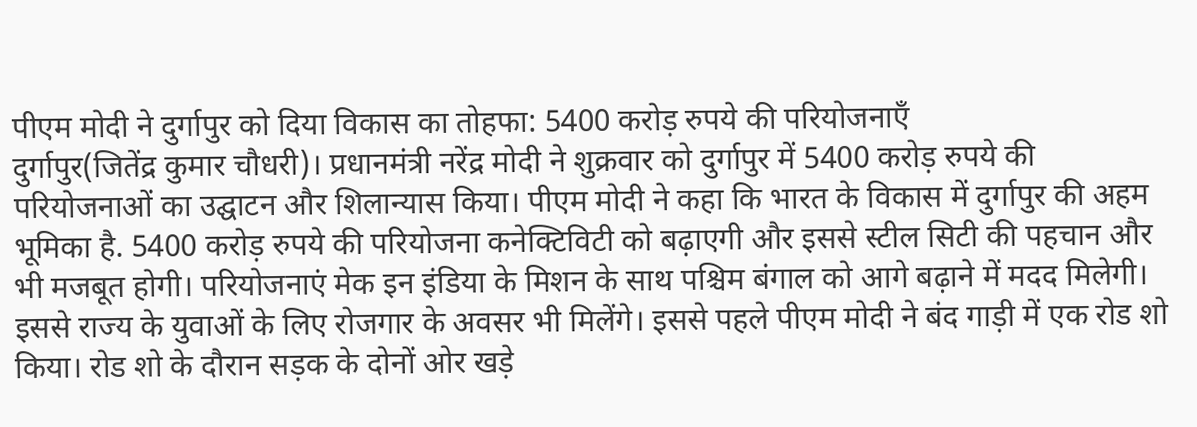पीएम मोदी ने दुर्गापुर को दिया विकास का तोहफा: 5400 करोड़ रुपये की परियोजनाएँ
दुर्गापुर(जितेंद्र कुमार चौधरी)। प्रधानमंत्री नरेंद्र मोदी ने शुक्रवार को दुर्गापुर में 5400 करोड़ रुपये की परियोजनाओं का उद्घाटन और शिलान्यास किया। पीएम मोदी ने कहा कि भारत के विकास में दुर्गापुर की अहम भूमिका है. 5400 करोड़ रुपये की परियोजना कनेक्टिविटी को बढ़ाएगी और इससे स्टील सिटी की पहचान और भी मजबूत होगी। परियोजनाएं मेक इन इंडिया के मिशन के साथ पश्चिम बंगाल को आगे बढ़ाने में मदद मिलेगी। इससे राज्य के युवाओं के लिए रोजगार के अवसर भी मिलेंगे। इससे पहले पीएम मोदी ने बंद गाड़ी में एक रोड शो किया। रोड शो के दौरान सड़क के दोनों ओर खड़े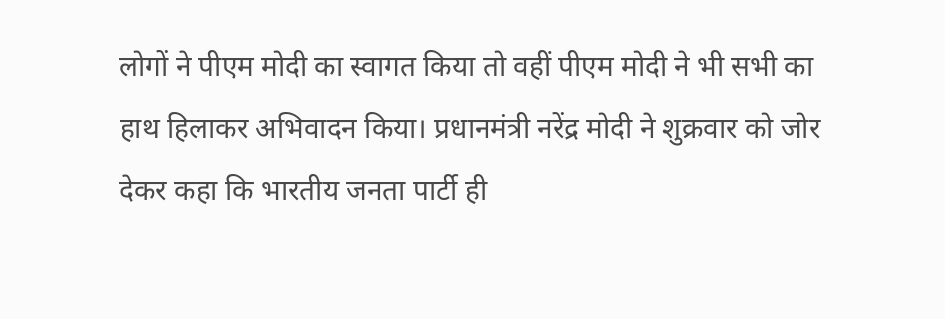लोगों ने पीएम मोदी का स्वागत किया तो वहीं पीएम मोदी ने भी सभी का हाथ हिलाकर अभिवादन किया। प्रधानमंत्री नरेंद्र मोदी ने शुक्रवार को जोर देकर कहा कि भारतीय जनता पार्टी ही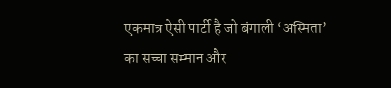एकमात्र ऐसी पार्टी है जो बंगाली ‘अस्मिता’ का सच्चा सम्मान और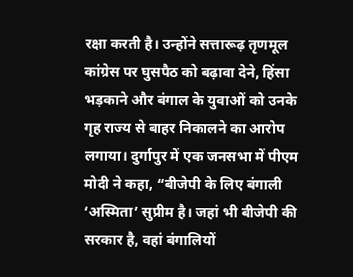रक्षा करती है। उन्होंने सत्तारूढ़ तृणमूल कांग्रेस पर घुसपैठ को बढ़ावा देने, हिंसा भड़काने और बंगाल के युवाओं को उनके गृह राज्य से बाहर निकालने का आरोप लगाया। दुर्गापुर में एक जनसभा में पीएम मोदी ने कहा, “बीजेपी के लिए बंगाली ‘अस्मिता’ सुप्रीम है। जहां भी बीजेपी की सरकार है, वहां बंगालियों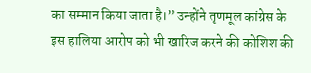का सम्मान किया जाता है।” उन्होंने तृणमूल कांग्रेस के इस हालिया आरोप को भी खारिज करने की कोशिश की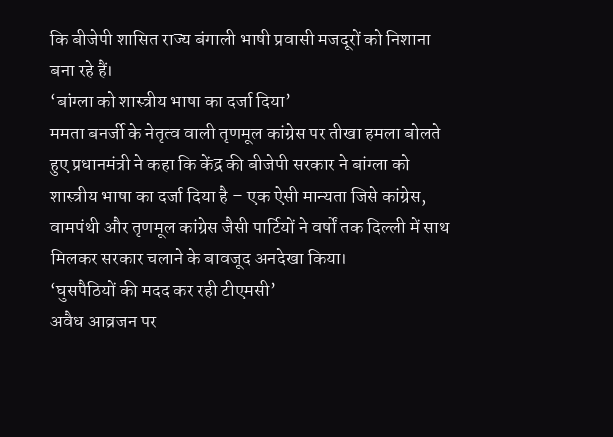कि बीजेपी शासित राज्य बंगाली भाषी प्रवासी मजदूरों को निशाना बना रहे हैं।
‘बांग्ला को शास्त्रीय भाषा का दर्जा दिया’
ममता बनर्जी के नेतृत्व वाली तृणमूल कांग्रेस पर तीखा हमला बोलते हुए प्रधानमंत्री ने कहा कि केंद्र की बीजेपी सरकार ने बांग्ला को शास्त्रीय भाषा का दर्जा दिया है – एक ऐसी मान्यता जिसे कांग्रेस, वामपंथी और तृणमूल कांग्रेस जैसी पार्टियों ने वर्षों तक दिल्ली में साथ मिलकर सरकार चलाने के बावजूद अनदेखा किया।
‘घुसपैठियों की मदद कर रही टीएमसी’
अवैध आव्रजन पर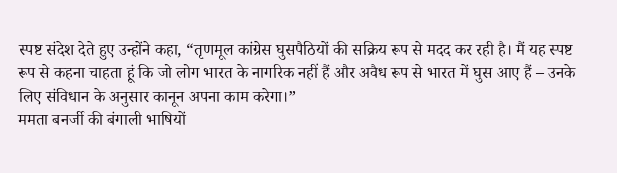स्पष्ट संदेश देते हुए उन्होंने कहा, “तृणमूल कांग्रेस घुसपैठियों की सक्रिय रूप से मदद कर रही है। मैं यह स्पष्ट रूप से कहना चाहता हूं कि जो लोग भारत के नागरिक नहीं हैं और अवैध रूप से भारत में घुस आए हैं – उनके लिए संविधान के अनुसार कानून अपना काम करेगा।”
ममता बनर्जी की बंगाली भाषियों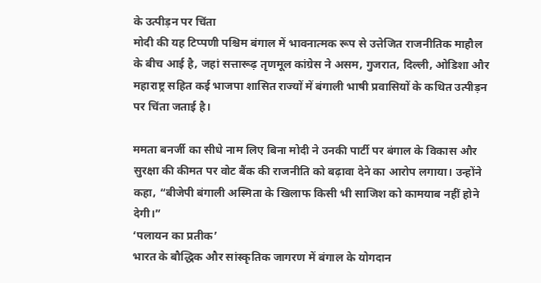के उत्पीड़न पर चिंता
मोदी की यह टिप्पणी पश्चिम बंगाल में भावनात्मक रूप से उत्तेजित राजनीतिक माहौल के बीच आई है, जहां सत्तारूढ़ तृणमूल कांग्रेस ने असम, गुजरात, दिल्ली, ओडिशा और महाराष्ट्र सहित कई भाजपा शासित राज्यों में बंगाली भाषी प्रवासियों के कथित उत्पीड़न पर चिंता जताई है।

ममता बनर्जी का सीधे नाम लिए बिना मोदी ने उनकी पार्टी पर बंगाल के विकास और सुरक्षा की कीमत पर वोट बैंक की राजनीति को बढ़ावा देने का आरोप लगाया। उन्होंने कहा, “बीजेपी बंगाली अस्मिता के खिलाफ किसी भी साजिश को कामयाब नहीं होने देगी।”
‘पलायन का प्रतीक’
भारत के बौद्धिक और सांस्कृतिक जागरण में बंगाल के योगदान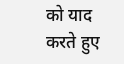को याद करते हुए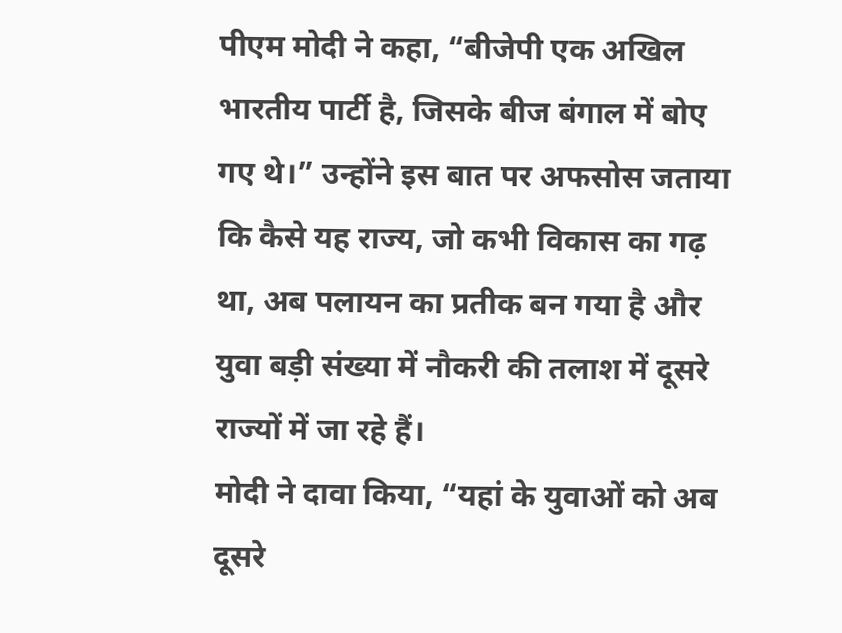पीएम मोदी ने कहा, “बीजेपी एक अखिल भारतीय पार्टी है, जिसके बीज बंगाल में बोए गए थे।” उन्होंने इस बात पर अफसोस जताया कि कैसे यह राज्य, जो कभी विकास का गढ़ था, अब पलायन का प्रतीक बन गया है और युवा बड़ी संख्या में नौकरी की तलाश में दूसरे राज्यों में जा रहे हैं।
मोदी ने दावा किया, “यहां के युवाओं को अब दूसरे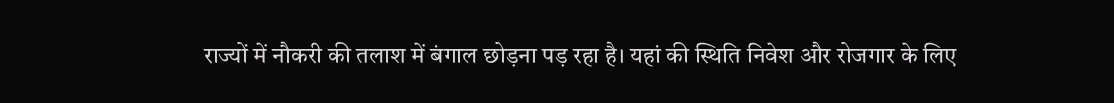राज्यों में नौकरी की तलाश में बंगाल छोड़ना पड़ रहा है। यहां की स्थिति निवेश और रोजगार के लिए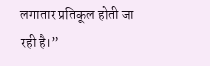लगातार प्रतिकूल होती जा रही है।”